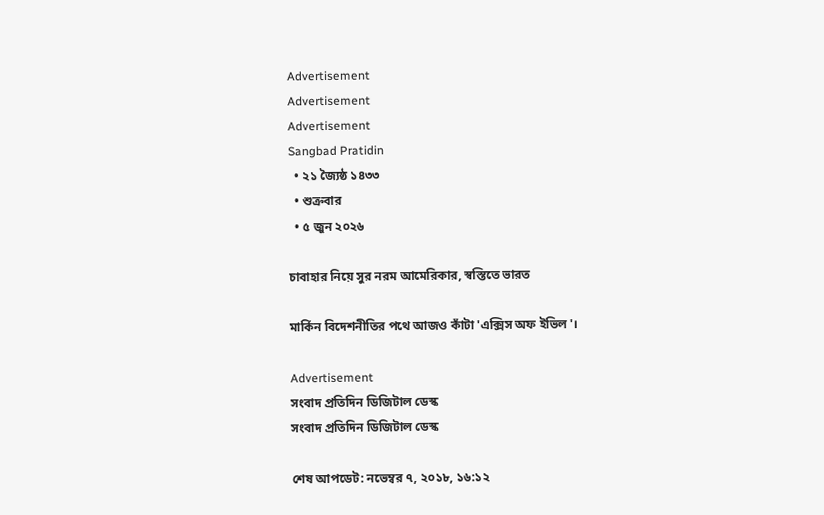Advertisement
Advertisement
Advertisement
Sangbad Pratidin
  • ২১ জ্যৈষ্ঠ ১৪৩৩
  • শুক্রবার
  • ৫ জুন ২০২৬

চাবাহার নিয়ে সুর নরম আমেরিকার, স্বস্তিতে ভারত

মার্কিন বিদেশনীতির পথে আজও কাঁটা 'এক্সিস অফ ইভিল'।

Advertisement
সংবাদ প্রতিদিন ডিজিটাল ডেস্ক
সংবাদ প্রতিদিন ডিজিটাল ডেস্ক

শেষ আপডেট: নভেম্বর ৭, ২০১৮, ১৬:১২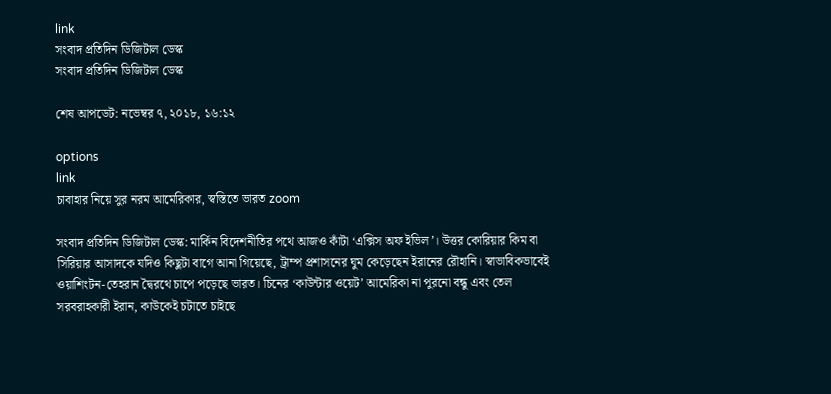link
সংবাদ প্রতিদিন ডিজিটাল ডেস্ক
সংবাদ প্রতিদিন ডিজিটাল ডেস্ক

শেষ আপডেট: নভেম্বর ৭, ২০১৮, ১৬:১২

options
link
চাবাহার নিয়ে সুর নরম আমেরিকার, স্বস্তিতে ভারত zoom

সংবাদ প্রতিদিন ডিজিটাল ডেস্ক: মার্কিন বিদেশনীতির পথে আজও কাঁটা ‘এক্সিস অফ ইভিল’। উত্তর কোরিয়ার কিম বা সিরিয়ার আসাদকে যদিও কিছুটা বাগে আনা গিয়েছে, ট্রাম্প প্রশাসনের ঘুম কেড়েছেন ইরানের রৌহানি। স্বাভাবিকভাবেই ওয়াশিংটন-তেহরান দ্বৈরথে চাপে পড়েছে ভারত। চিনের ‘কাউন্টার ওয়েট’ আমেরিকা না পুরনো বন্ধু এবং তেল সরবরাহকারী ইরান, কাউকেই চটাতে চাইছে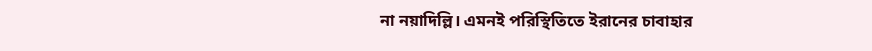না নয়াদিল্লি। এমনই পরিস্থিতিতে ইরানের চাবাহার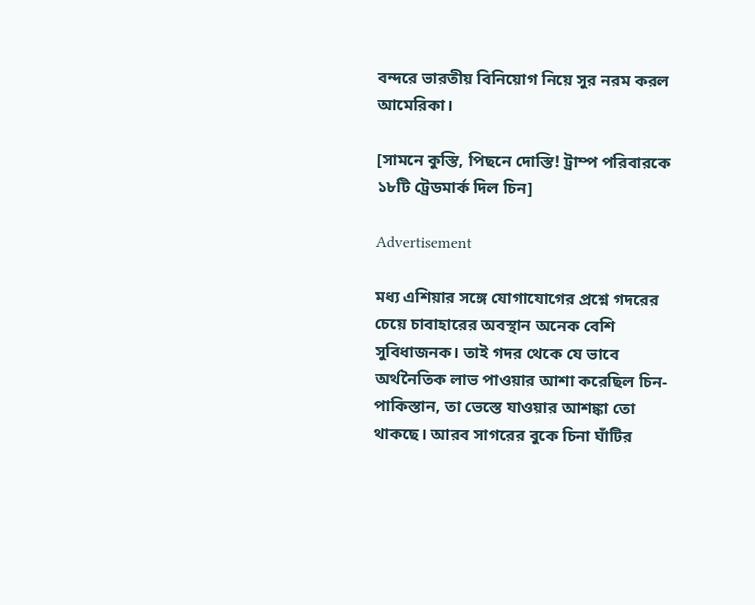বন্দরে ভারতীয় বিনিয়োগ নিয়ে সুর নরম করল আমেরিকা।

[সামনে কুস্তি, পিছনে দোস্তি! ট্রাম্প পরিবারকে ১৮টি ট্রেডমার্ক দিল চিন]

Advertisement

মধ্য এশিয়ার সঙ্গে যোগাযোগের প্রশ্নে গদরের চেয়ে চাবাহারের অবস্থান অনেক বেশি সুবিধাজনক। তাই গদর থেকে যে ভাবে অর্থনৈতিক লাভ পাওয়ার আশা করেছিল চিন-পাকিস্তান, তা ভেস্তে যাওয়ার আশঙ্কা তো থাকছে। আরব সাগরের বুকে চিনা ঘাঁটির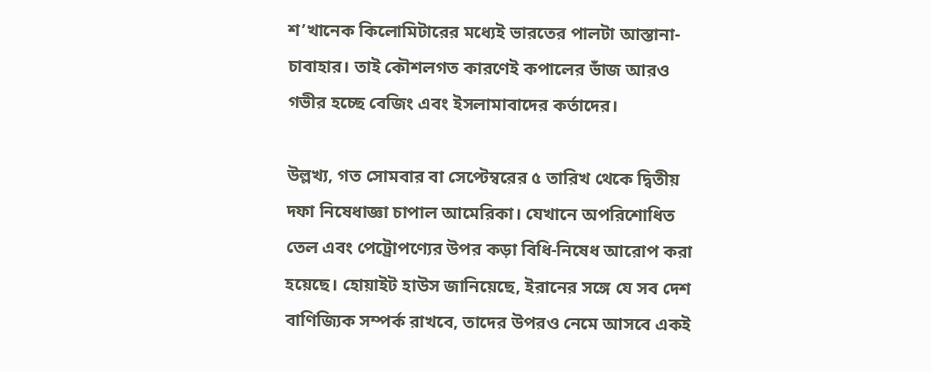শ’খানেক কিলোমিটারের মধ্যেই ভারতের পালটা আস্তানা-চাবাহার। তাই কৌশলগত কারণেই কপালের ভাঁজ আরও গভীর হচ্ছে বেজিং এবং ইসলামাবাদের কর্তাদের।

উল্লখ্য, গত সোমবার বা সেপ্টেম্বরের ৫ তারিখ থেকে দ্বিতীয় দফা নিষেধাজ্ঞা চাপাল আমেরিকা। যেখানে অপরিশোধিত তেল এবং পেট্রোপণ্যের উপর কড়া বিধি-নিষেধ আরোপ করা হয়েছে। হোয়াইট হাউস জানিয়েছে, ইরানের সঙ্গে যে সব দেশ বাণিজ্যিক সম্পর্ক রাখবে, তাদের উপরও নেমে আসবে একই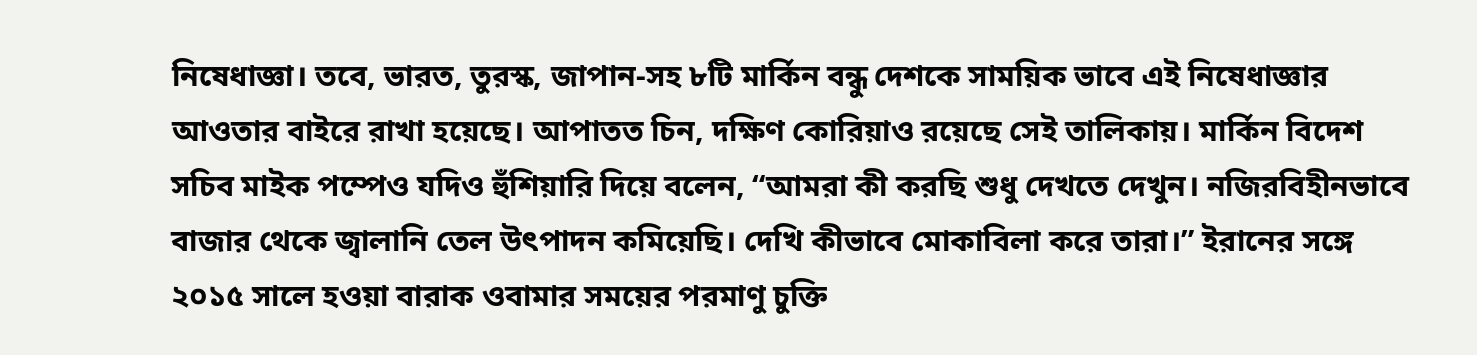নিষেধাজ্ঞা। তবে, ভারত, তুরস্ক, জাপান-সহ ৮টি মার্কিন বন্ধু দেশকে সাময়িক ভাবে এই নিষেধাজ্ঞার আওতার বাইরে রাখা হয়েছে। আপাতত চিন, দক্ষিণ কোরিয়াও রয়েছে সেই তালিকায়। মার্কিন বিদেশ সচিব মাইক পম্পেও যদিও হুঁশিয়ারি দিয়ে বলেন, “আমরা কী করছি শুধু দেখতে দেখুন। নজিরবিহীনভাবে বাজার থেকে জ্বালানি তেল উৎপাদন কমিয়েছি। দেখি কীভাবে মোকাবিলা করে তারা।” ইরানের সঙ্গে ২০১৫ সালে হওয়া বারাক ওবামার সময়ের পরমাণু চুক্তি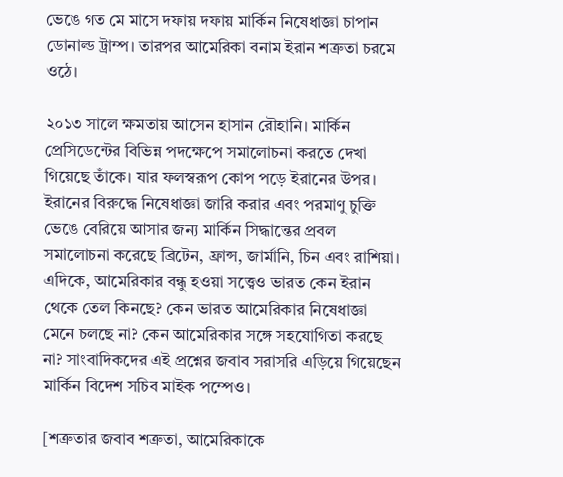ভেঙে গত মে মাসে দফায় দফায় মার্কিন নিষেধাজ্ঞা চাপান ডোনাল্ড ট্রাম্প। তারপর আমেরিকা বনাম ইরান শত্রুতা চরমে ওঠে।

২০১৩ সালে ক্ষমতায় আসেন হাসান রৌহানি। মার্কিন প্রেসিডেন্টের বিভিন্ন পদক্ষেপে সমালোচনা করতে দেখা গিয়েছে তাঁকে। যার ফলস্বরূপ কোপ পড়ে ইরানের উপর। ইরানের বিরুদ্ধে নিষেধাজ্ঞা জারি করার এবং পরমাণু চুক্তি ভেঙে বেরিয়ে আসার জন্য মার্কিন সিদ্ধান্তের প্রবল সমালোচনা করেছে ব্রিটেন, ফ্রান্স, জার্মানি, চিন এবং রাশিয়া। এদিকে, আমেরিকার বন্ধু হওয়া সত্ত্বেও ভারত কেন ইরান থেকে তেল কিনছে? কেন ভারত আমেরিকার নিষেধাজ্ঞা মেনে চলছে না? কেন আমেরিকার সঙ্গে সহযোগিতা করছে না? সাংবাদিকদের এই প্রশ্নের জবাব সরাসরি এড়িয়ে গিয়েছেন মার্কিন বিদেশ সচিব মাইক পম্পেও।

[শত্রুতার জবাব শত্রুতা, আমেরিকাকে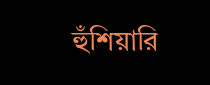হুঁশিয়ারি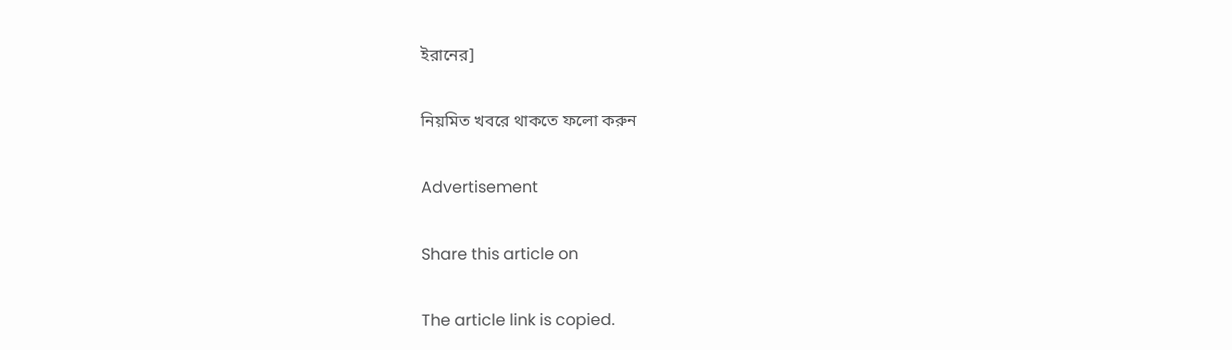ইরানের]

নিয়মিত খবরে থাকতে ফলো করুন

Advertisement

Share this article on

The article link is copied.